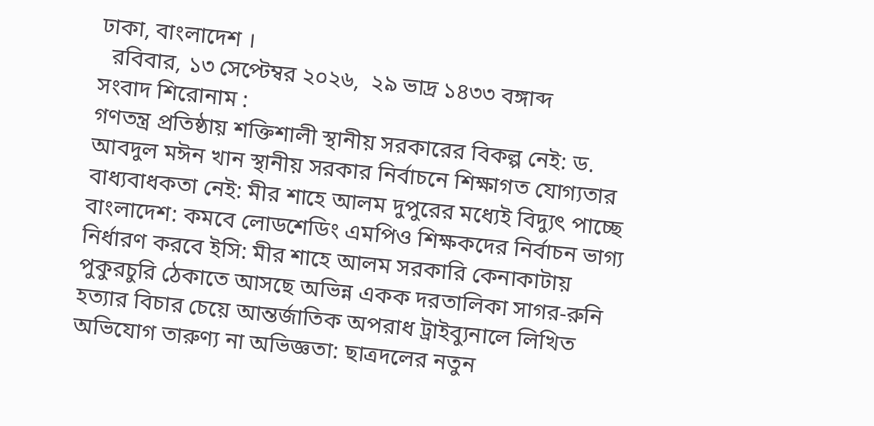ঢাকা, বাংলাদেশ ।
  রবিবার, ১৩ সেপ্টেম্বর ২০২৬,  ২৯ ভাদ্র ১৪৩৩ বঙ্গাব্দ
সংবাদ শিরোনাম :
গণতন্ত্র প্রতিষ্ঠায় শক্তিশালী স্থানীয় সরকারের বিকল্প নেই: ড. আবদুল মঈন খান স্থানীয় সরকার নির্বাচনে শিক্ষাগত যোগ্যতার বাধ্যবাধকতা নেই: মীর শাহে আলম দুপুরের মধ্যেই বিদ্যুৎ পাচ্ছে বাংলাদেশ: কমবে লোডশেডিং এমপিও শিক্ষকদের নির্বাচন ভাগ্য নির্ধারণ করবে ইসি: মীর শাহে আলম সরকারি কেনাকাটায় পুকুরচুরি ঠেকাতে আসছে অভিন্ন একক দরতালিকা সাগর-রুনি হত্যার বিচার চেয়ে আন্তর্জাতিক অপরাধ ট্রাইব্যুনালে লিখিত অভিযোগ তারুণ্য না অভিজ্ঞতা: ছাত্রদলের নতুন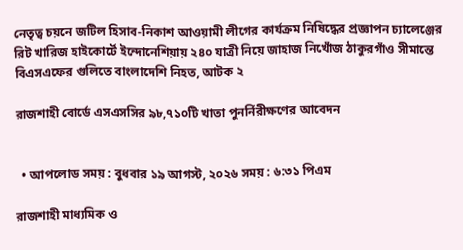নেতৃত্ব চয়নে জটিল হিসাব-নিকাশ আওয়ামী লীগের কার্যক্রম নিষিদ্ধের প্রজ্ঞাপন চ্যালেঞ্জের রিট খারিজ হাইকোর্টে ইন্দোনেশিয়ায় ২৪০ যাত্রী নিয়ে জাহাজ নিখোঁজ ঠাকুরগাঁও সীমান্তে বিএসএফের গুলিতে বাংলাদেশি নিহত, আটক ২

রাজশাহী বোর্ডে এসএসসির ৯৮,৭১০টি খাতা পুনর্নিরীক্ষণের আবেদন


  • আপলোড সময় : বুধবার ১৯ আগস্ট, ২০২৬ সময় : ৬:৩১ পিএম

রাজশাহী মাধ্যমিক ও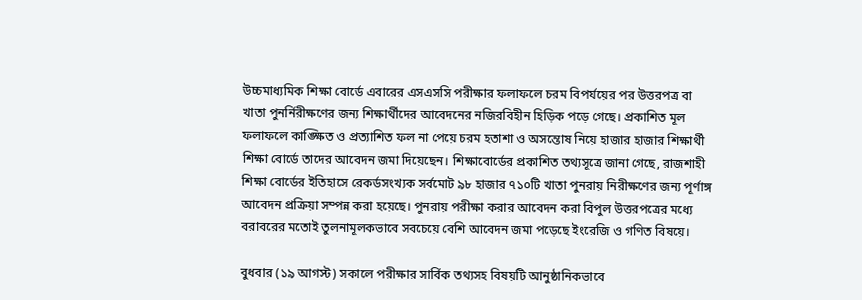উচ্চমাধ্যমিক শিক্ষা বোর্ডে এবারের এসএসসি পরীক্ষার ফলাফলে চরম বিপর্যয়ের পর উত্তরপত্র বা খাতা পুনর্নিরীক্ষণের জন্য শিক্ষার্থীদের আবেদনের নজিরবিহীন হিড়িক পড়ে গেছে। প্রকাশিত মূল ফলাফলে কাঙ্ক্ষিত ও প্রত্যাশিত ফল না পেয়ে চরম হতাশা ও অসন্তোষ নিয়ে হাজার হাজার শিক্ষার্থী শিক্ষা বোর্ডে তাদের আবেদন জমা দিয়েছেন। শিক্ষাবোর্ডের প্রকাশিত তথ্যসূত্রে জানা গেছে, রাজশাহী শিক্ষা বোর্ডের ইতিহাসে রেকর্ডসংখ্যক সর্বমোট ৯৮ হাজার ৭১০টি খাতা পুনরায় নিরীক্ষণের জন্য পূর্ণাঙ্গ আবেদন প্রক্রিয়া সম্পন্ন করা হয়েছে। পুনরায় পরীক্ষা করার আবেদন করা বিপুল উত্তরপত্রের মধ্যে বরাবরের মতোই তুলনামূলকভাবে সবচেয়ে বেশি আবেদন জমা পড়েছে ইংরেজি ও গণিত বিষয়ে।

বুধবার (১৯ আগস্ট) সকালে পরীক্ষার সার্বিক তথ্যসহ বিষয়টি আনুষ্ঠানিকভাবে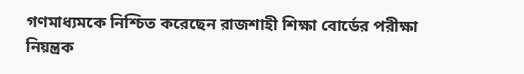গণমাধ্যমকে নিশ্চিত করেছেন রাজশাহী শিক্ষা বোর্ডের পরীক্ষা নিয়ন্ত্রক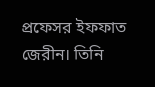প্রফেসর ইফফাত জেরীন। তিনি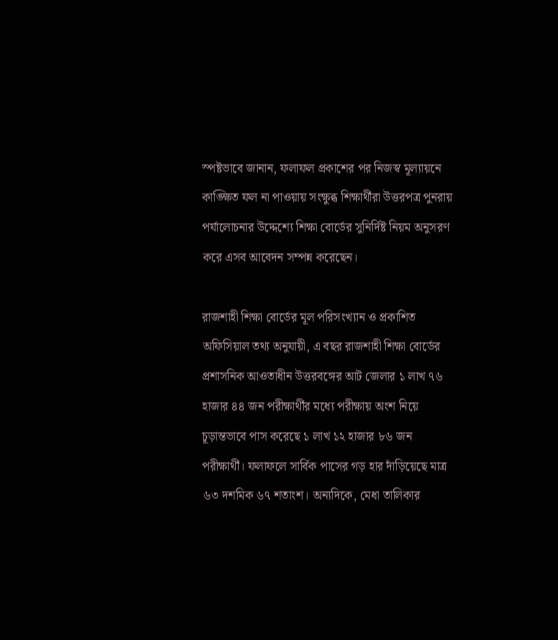স্পষ্টভাবে জানান, ফলাফল প্রকাশের পর নিজস্ব মূল্যায়নে কাঙ্ক্ষিত ফল না পাওয়ায় সংক্ষুব্ধ শিক্ষার্থীরা উত্তরপত্র পুনরায় পর্যালোচনার উদ্দেশ্যে শিক্ষা বোর্ডের সুনির্দিষ্ট নিয়ম অনুসরণ করে এসব আবেদন সম্পন্ন করেছেন।

রাজশাহী শিক্ষা বোর্ডের মূল পরিসংখ্যান ও প্রকাশিত অফিসিয়াল তথ্য অনুযায়ী, এ বছর রাজশাহী শিক্ষা বোর্ডের প্রশাসনিক আওতাধীন উত্তরবঙ্গের আট জেলার ১ লাখ ৭৬ হাজার ৪৪ জন পরীক্ষার্থীর মধ্যে পরীক্ষায় অংশ নিয়ে চূড়ান্তভাবে পাস করেছে ১ লাখ ১২ হাজার ৮৬ জন পরীক্ষার্থী। ফলাফলে সার্বিক পাসের গড় হার দাঁড়িয়েছে মাত্র ৬৩ দশমিক ৬৭ শতাংশ। অন্যদিকে, মেধা তালিকার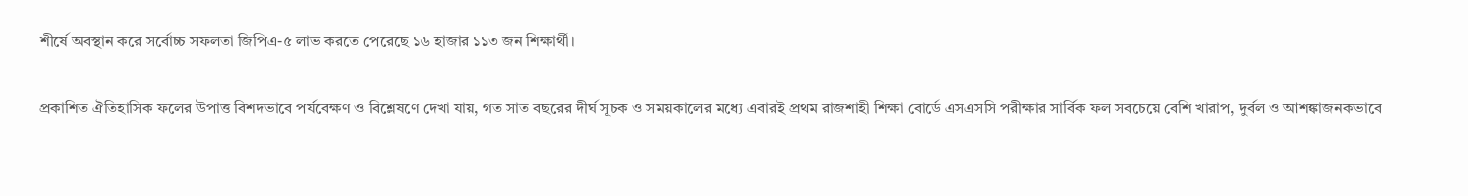শীর্ষে অবস্থান করে সর্বোচ্চ সফলতা জিপিএ-৫ লাভ করতে পেরেছে ১৬ হাজার ১১৩ জন শিক্ষার্থী।

প্রকাশিত ঐতিহাসিক ফলের উপাত্ত বিশদভাবে পর্যবেক্ষণ ও বিশ্লেষণে দেখা যায়, গত সাত বছরের দীর্ঘ সূচক ও সময়কালের মধ্যে এবারই প্রথম রাজশাহী শিক্ষা বোর্ডে এসএসসি পরীক্ষার সার্বিক ফল সবচেয়ে বেশি খারাপ, দুর্বল ও আশঙ্কাজনকভাবে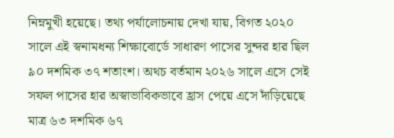নিম্নমুখী হয়েছে। তথ্য পর্যালোচনায় দেখা যায়, বিগত ২০২০ সালে এই স্বনামধন্য শিক্ষাবোর্ডে সাধারণ পাসের সুন্দর হার ছিল ৯০ দশমিক ৩৭ শতাংশ। অথচ বর্তমান ২০২৬ সালে এসে সেই সফল পাসের হার অস্বাভাবিকভাবে হ্রাস পেয়ে এসে দাঁড়িয়েছে মাত্র ৬৩ দশমিক ৬৭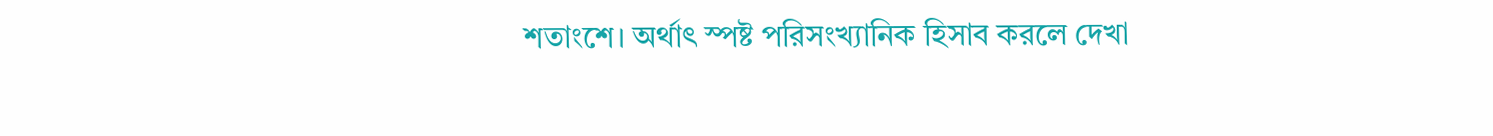শতাংশে। অর্থাৎ স্পষ্ট পরিসংখ্যানিক হিসাব করলে দেখা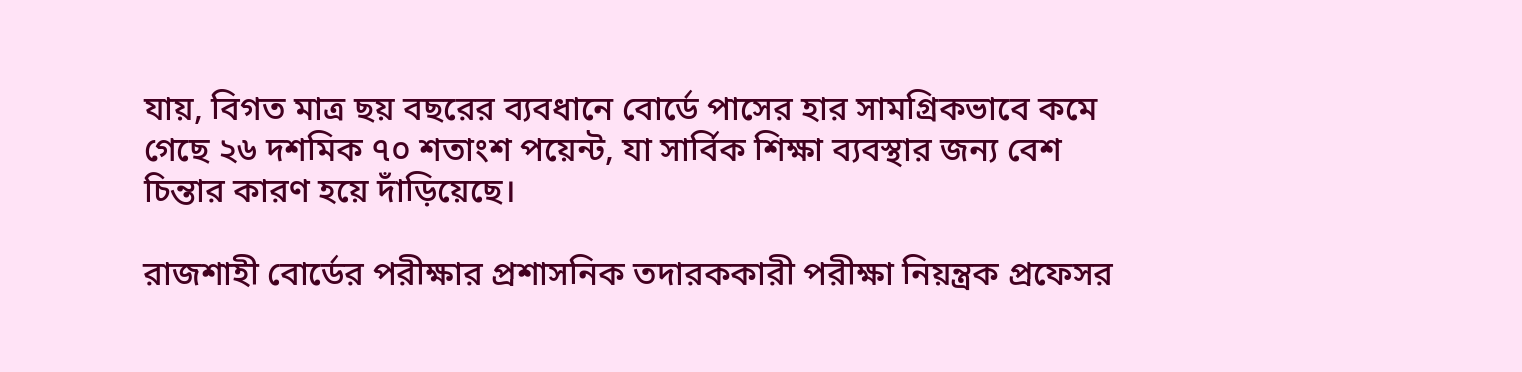যায়, বিগত মাত্র ছয় বছরের ব্যবধানে বোর্ডে পাসের হার সামগ্রিকভাবে কমে গেছে ২৬ দশমিক ৭০ শতাংশ পয়েন্ট, যা সার্বিক শিক্ষা ব্যবস্থার জন্য বেশ চিন্তার কারণ হয়ে দাঁড়িয়েছে।

রাজশাহী বোর্ডের পরীক্ষার প্রশাসনিক তদারককারী পরীক্ষা নিয়ন্ত্রক প্রফেসর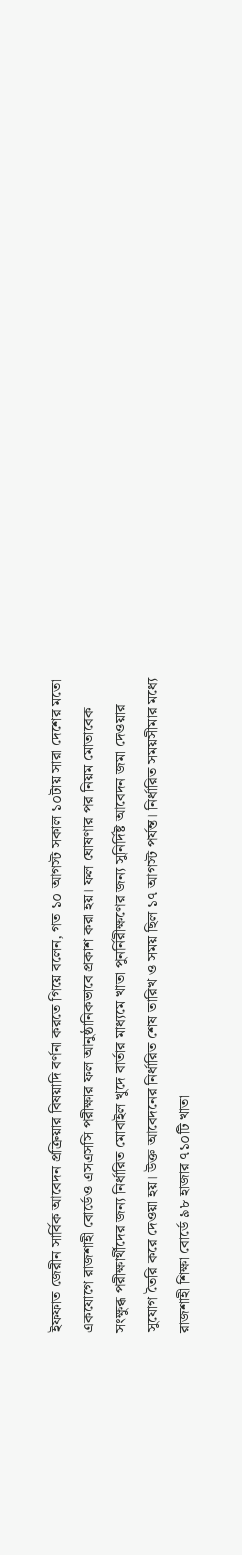ইফফাত জেরীন সার্বিক আবেদন প্রক্রিয়ার বিষয়াদি বর্ণনা করতে গিয়ে বলেন, গত ১০ আগস্ট সকাল ১০টায় সারা দেশের মতো একযোগে রাজশাহী বোর্ডেও এসএসসি পরীক্ষার ফল আনুষ্ঠানিকভাবে প্রকাশ করা হয়। ফল ঘোষণার পর নিয়ম মোতাবেক সংক্ষুব্ধ পরীক্ষার্থীদের জন্য নির্ধারিত মোবাইল খুদে বার্তার মাধ্যমে খাতা পুনর্নিরীক্ষণের জন্য সুনির্দিষ্ট আবেদন জমা দেওয়ার সুযোগ তৈরি করে দেওয়া হয়। উক্ত আবেদনের নির্ধারিত শেষ তারিখ ও সময় ছিল ১৭ আগস্ট পর্যন্ত। নির্ধারিত সময়সীমার মধ্যে রাজশাহী শিক্ষা বোর্ডে ৯৮ হাজার ৭১০টি খাতা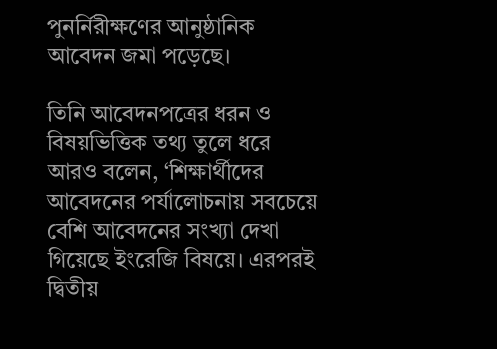পুনর্নিরীক্ষণের আনুষ্ঠানিক আবেদন জমা পড়েছে।

তিনি আবেদনপত্রের ধরন ও বিষয়ভিত্তিক তথ্য তুলে ধরে আরও বলেন, ‘শিক্ষার্থীদের আবেদনের পর্যালোচনায় সবচেয়ে বেশি আবেদনের সংখ্যা দেখা গিয়েছে ইংরেজি বিষয়ে। এরপরই দ্বিতীয়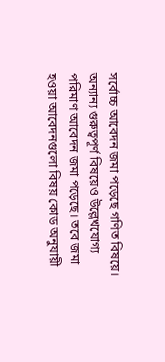সর্বোচ্চ আবেদন জমা পড়েছে গণিত বিষয়ে। অন্যান্য গুরুত্বপূর্ণ বিষয়েও উল্লেখযোগ্য পরিমাণ আবেদন জমা পড়েছে। তবে জমা হওয়া আবেদনগুলো বিষয় কোড অনুযায়ী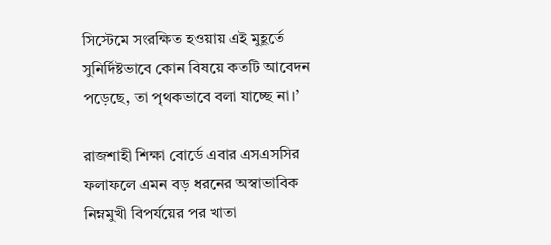সিস্টেমে সংরক্ষিত হওয়ায় এই মুহূর্তে সুনির্দিষ্টভাবে কোন বিষয়ে কতটি আবেদন পড়েছে, তা পৃথকভাবে বলা যাচ্ছে না।’

রাজশাহী শিক্ষা বোর্ডে এবার এসএসসির ফলাফলে এমন বড় ধরনের অস্বাভাবিক নিম্নমুখী বিপর্যয়ের পর খাতা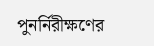পুনর্নিরীক্ষণের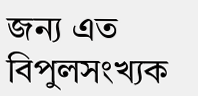জন্য এত বিপুলসংখ্যক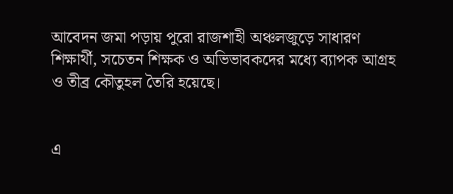আবেদন জমা পড়ায় পুরো রাজশাহী অঞ্চলজুড়ে সাধারণ শিক্ষার্থী, সচেতন শিক্ষক ও অভিভাবকদের মধ্যে ব্যাপক আগ্রহ ও তীব্র কৌতুহল তৈরি হয়েছে।


এ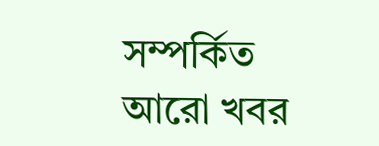সম্পর্কিত আরো খবর